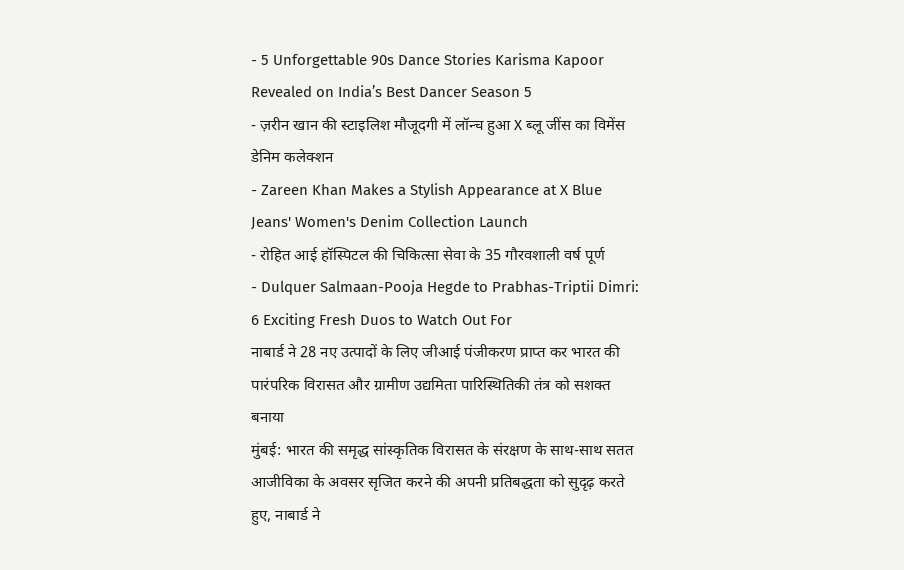- 5 Unforgettable 90s Dance Stories Karisma Kapoor Revealed on India’s Best Dancer Season 5
- ज़रीन खान की स्टाइलिश मौजूदगी में लॉन्च हुआ X ब्लू जींस का विमेंस डेनिम कलेक्शन
- Zareen Khan Makes a Stylish Appearance at X Blue Jeans' Women's Denim Collection Launch
- रोहित आई हॉस्पिटल की चिकित्सा सेवा के 35 गौरवशाली वर्ष पूर्ण
- Dulquer Salmaan-Pooja Hegde to Prabhas-Triptii Dimri: 6 Exciting Fresh Duos to Watch Out For
नाबार्ड ने 28 नए उत्पादों के लिए जीआई पंजीकरण प्राप्त कर भारत की पारंपरिक विरासत और ग्रामीण उद्यमिता पारिस्थितिकी तंत्र को सशक्त बनाया
मुंबई: भारत की समृद्ध सांस्कृतिक विरासत के संरक्षण के साथ-साथ सतत आजीविका के अवसर सृजित करने की अपनी प्रतिबद्धता को सुदृढ़ करते हुए, नाबार्ड ने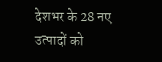देशभर के 28 नए उत्पादों को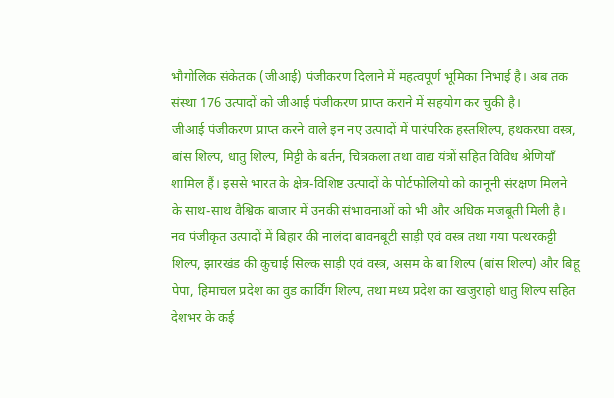भौगोलिक संकेतक (जीआई) पंजीकरण दिलाने में महत्वपूर्ण भूमिका निभाई है। अब तक संस्था 176 उत्पादों को जीआई पंजीकरण प्राप्त कराने में सहयोग कर चुकी है।
जीआई पंजीकरण प्राप्त करने वाले इन नए उत्पादों में पारंपरिक हस्तशिल्प, हथकरघा वस्त्र, बांस शिल्प, धातु शिल्प, मिट्टी के बर्तन, चित्रकला तथा वाद्य यंत्रों सहित विविध श्रेणियाँ शामिल हैं। इससे भारत के क्षेत्र-विशिष्ट उत्पादों के पोर्टफोलियो को कानूनी संरक्षण मिलने के साथ-साथ वैश्विक बाजार में उनकी संभावनाओं को भी और अधिक मजबूती मिली है।
नव पंजीकृत उत्पादों में बिहार की नालंदा बावनबूटी साड़ी एवं वस्त्र तथा गया पत्थरकट्टी शिल्प, झारखंड की कुचाई सिल्क साड़ी एवं वस्त्र, असम के बा शिल्प (बांस शिल्प) और बिहू पेपा, हिमाचल प्रदेश का वुड कार्विंग शिल्प, तथा मध्य प्रदेश का खजुराहो धातु शिल्प सहित देशभर के कई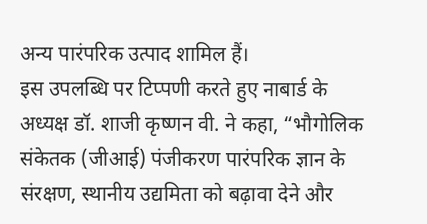अन्य पारंपरिक उत्पाद शामिल हैं।
इस उपलब्धि पर टिप्पणी करते हुए नाबार्ड के अध्यक्ष डॉ. शाजी कृष्णन वी. ने कहा, “भौगोलिक संकेतक (जीआई) पंजीकरण पारंपरिक ज्ञान के संरक्षण, स्थानीय उद्यमिता को बढ़ावा देने और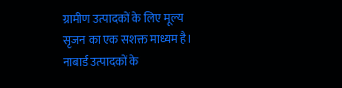ग्रामीण उत्पादकों के लिए मूल्य सृजन का एक सशक्त माध्यम है। नाबार्ड उत्पादकों के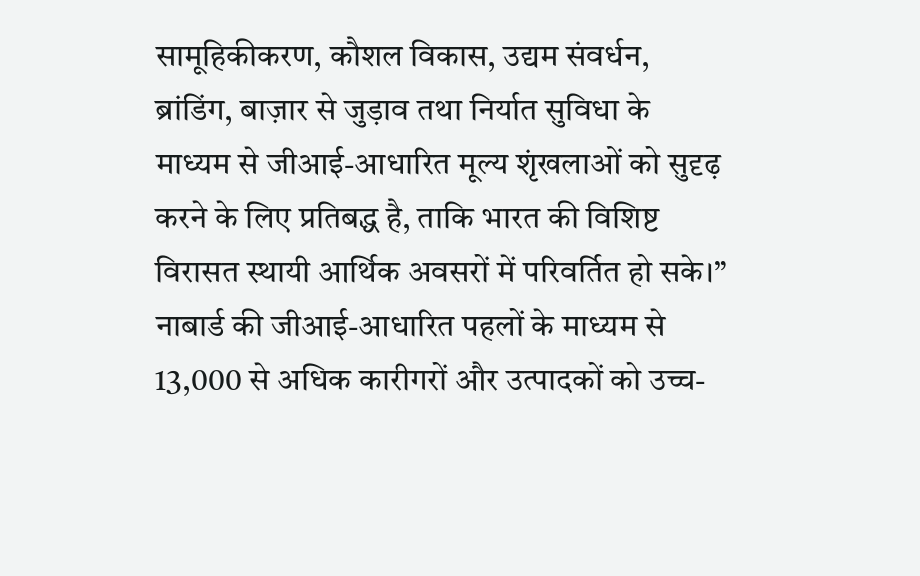सामूहिकीकरण, कौशल विकास, उद्यम संवर्धन, ब्रांडिंग, बाज़ार से जुड़ाव तथा निर्यात सुविधा के माध्यम से जीआई-आधारित मूल्य शृंखलाओं को सुदृढ़ करने के लिए प्रतिबद्ध है, ताकि भारत की विशिष्ट विरासत स्थायी आर्थिक अवसरों में परिवर्तित हो सके।”
नाबार्ड की जीआई-आधारित पहलों के माध्यम से 13,000 से अधिक कारीगरों और उत्पादकों को उच्च-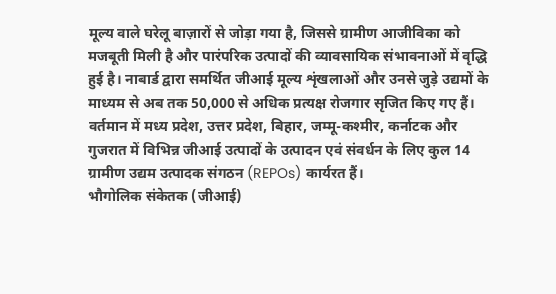मूल्य वाले घरेलू बाज़ारों से जोड़ा गया है, जिससे ग्रामीण आजीविका को मजबूती मिली है और पारंपरिक उत्पादों की व्यावसायिक संभावनाओं में वृद्धि हुई है। नाबार्ड द्वारा समर्थित जीआई मूल्य शृंखलाओं और उनसे जुड़े उद्यमों के माध्यम से अब तक 50,000 से अधिक प्रत्यक्ष रोजगार सृजित किए गए हैं।
वर्तमान में मध्य प्रदेश, उत्तर प्रदेश, बिहार, जम्मू-कश्मीर, कर्नाटक और गुजरात में विभिन्न जीआई उत्पादों के उत्पादन एवं संवर्धन के लिए कुल 14 ग्रामीण उद्यम उत्पादक संगठन (REPOs) कार्यरत हैं।
भौगोलिक संकेतक (जीआई)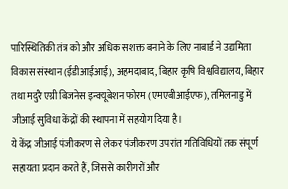पारिस्थितिकी तंत्र को और अधिक सशक्त बनाने के लिए नाबार्ड ने उद्यमिता विकास संस्थान (ईडीआईआई), अहमदाबाद, बिहार कृषि विश्वविद्यालय, बिहार तथा मदुरै एग्री बिजनेस इन्क्यूबेशन फोरम (एमएबीआईएफ), तमिलनाडु में जीआई सुविधा केंद्रों की स्थापना में सहयोग दिया है।
ये केंद्र जीआई पंजीकरण से लेकर पंजीकरण उपरांत गतिविधियों तक संपूर्ण सहायता प्रदान करते हैं, जिससे कारीगरों और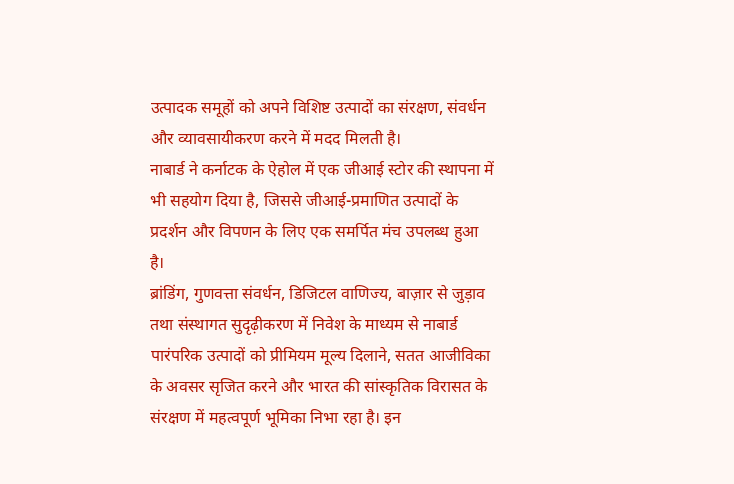उत्पादक समूहों को अपने विशिष्ट उत्पादों का संरक्षण, संवर्धन और व्यावसायीकरण करने में मदद मिलती है।
नाबार्ड ने कर्नाटक के ऐहोल में एक जीआई स्टोर की स्थापना में भी सहयोग दिया है, जिससे जीआई-प्रमाणित उत्पादों के प्रदर्शन और विपणन के लिए एक समर्पित मंच उपलब्ध हुआ है।
ब्रांडिंग, गुणवत्ता संवर्धन, डिजिटल वाणिज्य, बाज़ार से जुड़ाव तथा संस्थागत सुदृढ़ीकरण में निवेश के माध्यम से नाबार्ड पारंपरिक उत्पादों को प्रीमियम मूल्य दिलाने, सतत आजीविका के अवसर सृजित करने और भारत की सांस्कृतिक विरासत के संरक्षण में महत्वपूर्ण भूमिका निभा रहा है। इन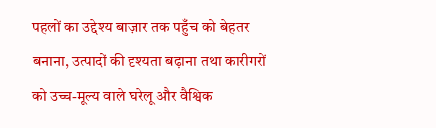पहलों का उद्देश्य बाज़ार तक पहुँच को बेहतर बनाना, उत्पादों की दृश्यता बढ़ाना तथा कारीगरों को उच्च-मूल्य वाले घरेलू और वैश्विक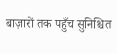बाज़ारों तक पहुँच सुनिश्चित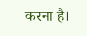करना है।